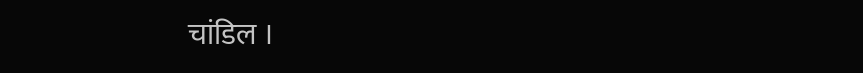चांडिल ।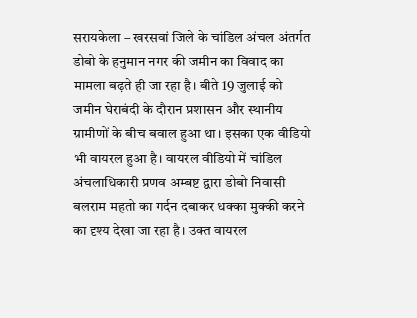सरायकेला – खरसवां जिले के चांडिल अंचल अंतर्गत डोबो के हनुमान नगर की जमीन का विवाद का मामला बढ़ते ही जा रहा है। बीते 19 जुलाई को जमीन घेराबंदी के दौरान प्रशासन और स्थानीय ग्रामीणों के बीच बवाल हुआ था। इसका एक वीडियो भी वायरल हुआ है। वायरल वीडियो में चांडिल अंचलाधिकारी प्रणव अम्बष्ट द्वारा डोबो निवासी बलराम महतो का गर्दन दबाकर धक्का मुक्की करने का दृश्य देखा जा रहा है। उक्त वायरल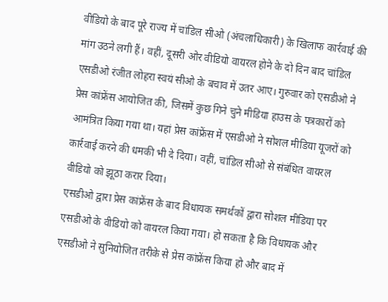वीडियो के बाद पूरे राज्य में चांडिल सीओ (अंचलाधिकारी) के खिलाफ कार्रवाई की मांग उठने लगी हैं। वहीं, दूसरी ओर वीडियो वायरल होने के दो दिन बाद चांडिल एसडीओ रंजीत लोहरा स्वयं सीओ के बचाव में उतर आए। गुरुवार को एसडीओ ने प्रेस कांफ्रेंस आयोजित की, जिसमें कुछ गिने चुने मीडिया हाउस के पत्रकारों को आमंत्रित किया गया था। यहां प्रेस कांफ्रेंस में एसडीओ ने सोशल मीडिया यूजरों को कार्रवाई करने की धमकी भी दे दिया। वहीं, चांडिल सीओ से संबंधित वायरल वीडियो को झूठा करार दिया।
एसडीओ द्वारा प्रेस कांफ्रेंस के बाद विधायक समर्थकों द्वारा सोशल मीडिया पर एसडीओ के वीडियो को वायरल किया गया। हो सकता है कि विधायक और एसडीओ ने सुनियोजित तरीके से प्रेस कांफ्रेंस किया हो और बाद में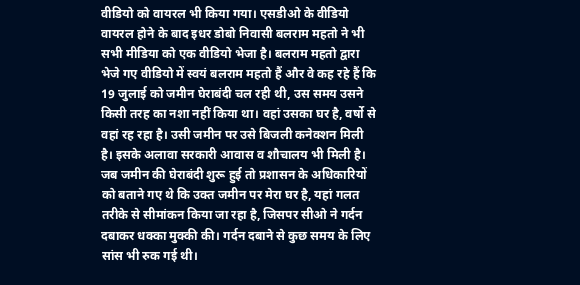वीडियो को वायरल भी किया गया। एसडीओ के वीडियो वायरल होने के बाद इधर डोबो निवासी बलराम महतो ने भी सभी मीडिया को एक वीडियो भेजा है। बलराम महतो द्वारा भेजे गए वीडियो में स्वयं बलराम महतो हैं और वे कह रहे हैं कि 19 जुलाई को जमीन घेराबंदी चल रही थी, उस समय उसने किसी तरह का नशा नहीं किया था। वहां उसका घर है, वर्षो से वहां रह रहा है। उसी जमीन पर उसे बिजली कनेक्शन मिली है। इसके अलावा सरकारी आवास व शौचालय भी मिली है। जब जमीन की घेराबंदी शुरू हुई तो प्रशासन के अधिकारियों को बताने गए थे कि उक्त जमीन पर मेरा घर है, यहां गलत तरीके से सीमांकन किया जा रहा है, जिसपर सीओ ने गर्दन दबाकर धक्का मुक्की की। गर्दन दबाने से कुछ समय के लिए सांस भी रुक गई थी।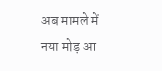अब मामले में नया मोड़ आ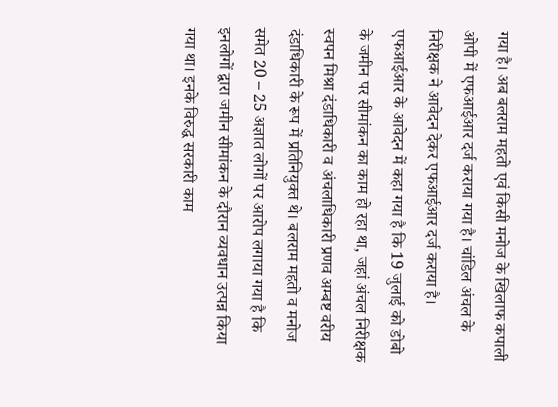गया है। अब बलराम महतो एवं किसी मनोज के खिलाफ कपाली ओपी में एफआईआर दर्ज कराया गया है। चांडिल अंचल के निरीक्षक ने आवेदन देकर एफआईआर दर्ज कराया है। एफआईआर के आवेदन में कहा गया है कि 19 जुलाई को डोबो के जमीन पर सीमांकन का काम हो रहा था, जहां अंचल निरीक्षक स्वपन मिश्रा दंडाधिकारी व अंचलाधिकारी प्रणव अम्बष्ट वरीय दंडाधिकारी के रूप में प्रतिनियुक्त थे। बलराम महतो व मनोज समेत 20 – 25 अज्ञात लोगों पर आरोप लगाया गया है कि इनलोगों द्वारा जमीन सीमांकन के दौरान व्यवधान उत्पन्न किया गया था। इनके विरुद्ध सरकारी काम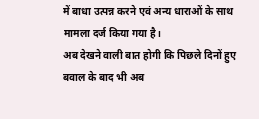में बाधा उत्पन्न करने एवं अन्य धाराओं के साथ मामला दर्ज किया गया है।
अब देखने वाली बात होगी कि पिछले दिनों हुए बवाल के बाद भी अब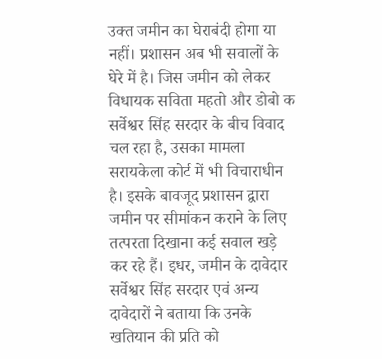उक्त जमीन का घेराबंदी होगा या नहीं। प्रशासन अब भी सवालों के घेरे में है। जिस जमीन को लेकर विधायक सविता महतो और डोबो क सर्वेश्वर सिंह सरदार के बीच विवाद चल रहा है, उसका मामला सरायकेला कोर्ट में भी विचाराधीन है। इसके बावजूद प्रशासन द्वारा जमीन पर सीमांकन कराने के लिए तत्परता दिखाना कई सवाल खड़े कर रहे हैं। इधर, जमीन के दावेदार सर्वेश्वर सिंह सरदार एवं अन्य दावेदारों ने बताया कि उनके खतियान की प्रति को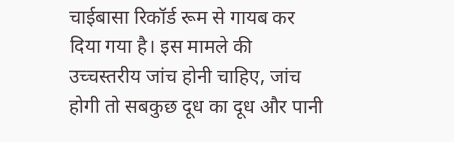चाईबासा रिकॉर्ड रूम से गायब कर दिया गया है। इस मामले की उच्चस्तरीय जांच होनी चाहिए, जांच होगी तो सबकुछ दूध का दूध और पानी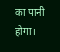का पानी होगा।